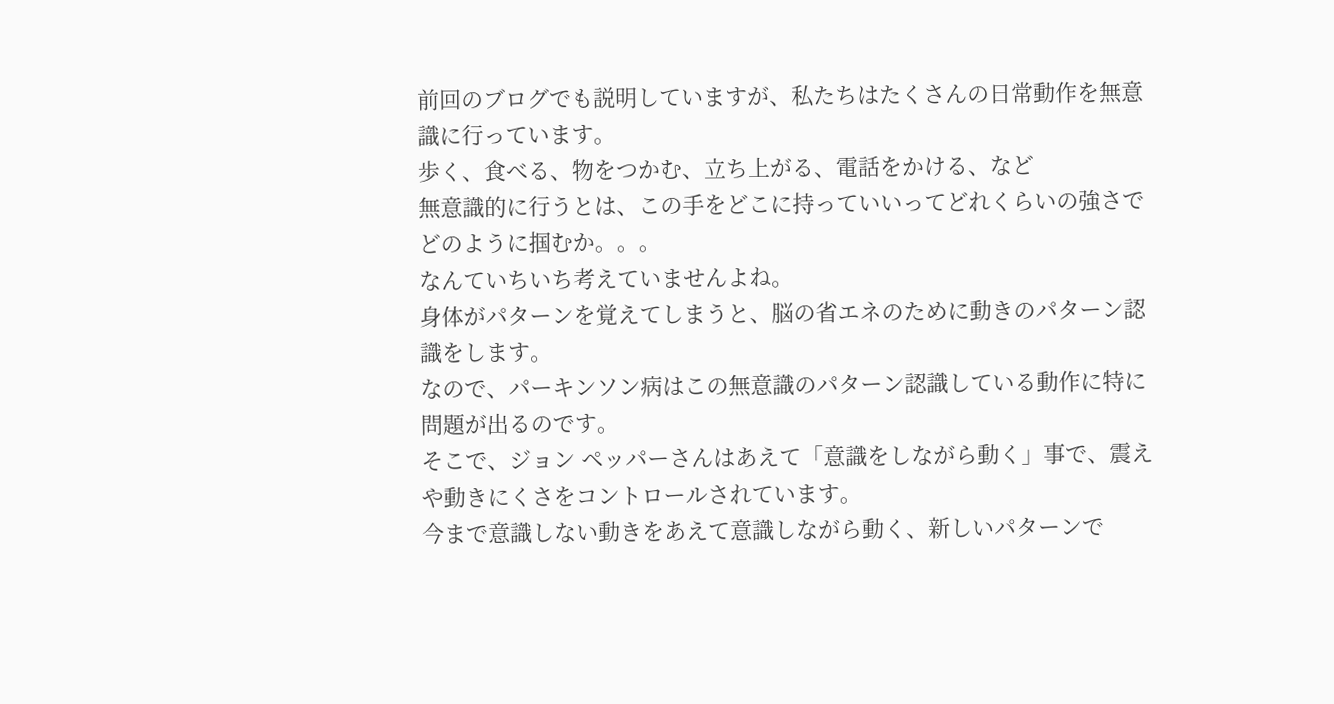前回のブログでも説明していますが、私たちはたくさんの日常動作を無意識に行っています。
歩く、食べる、物をつかむ、立ち上がる、電話をかける、など
無意識的に行うとは、この手をどこに持っていいってどれくらいの強さでどのように掴むか。。。
なんていちいち考えていませんよね。
身体がパターンを覚えてしまうと、脳の省エネのために動きのパターン認識をします。
なので、パーキンソン病はこの無意識のパターン認識している動作に特に問題が出るのです。
そこで、ジョン ペッパーさんはあえて「意識をしながら動く」事で、震えや動きにくさをコントロールされています。
今まで意識しない動きをあえて意識しながら動く、新しいパターンで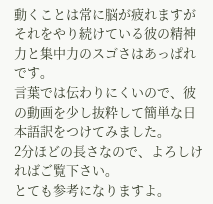動くことは常に脳が疲れますが
それをやり続けている彼の精神力と集中力のスゴさはあっぱれです。
言葉では伝わりにくいので、彼の動画を少し抜粋して簡単な日本語訳をつけてみました。
2分ほどの長さなので、よろしければご覧下さい。
とても参考になりますよ。